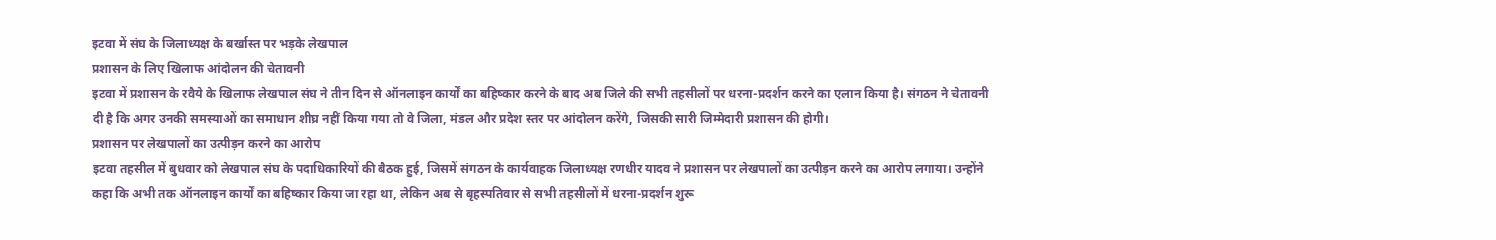इटवा में संघ के जिलाध्यक्ष के बर्खास्त पर भड़के लेखपाल
प्रशासन के लिए खिलाफ आंदोलन की चेतावनी
इटवा में प्रशासन के रवैये के खिलाफ लेखपाल संघ ने तीन दिन से ऑनलाइन कार्यों का बहिष्कार करने के बाद अब जिले की सभी तहसीलों पर धरना-प्रदर्शन करने का एलान किया है। संगठन ने चेतावनी दी है कि अगर उनकी समस्याओं का समाधान शीघ्र नहीं किया गया तो वे जिला, मंडल और प्रदेश स्तर पर आंदोलन करेंगे, जिसकी सारी जिम्मेदारी प्रशासन की होगी।
प्रशासन पर लेखपालों का उत्पीड़न करने का आरोप
इटवा तहसील में बुधवार को लेखपाल संघ के पदाधिकारियों की बैठक हुई, जिसमें संगठन के कार्यवाहक जिलाध्यक्ष रणधीर यादव ने प्रशासन पर लेखपालों का उत्पीड़न करने का आरोप लगाया। उन्होंने कहा कि अभी तक ऑनलाइन कार्यों का बहिष्कार किया जा रहा था, लेकिन अब से बृहस्पतिवार से सभी तहसीलों में धरना-प्रदर्शन शुरू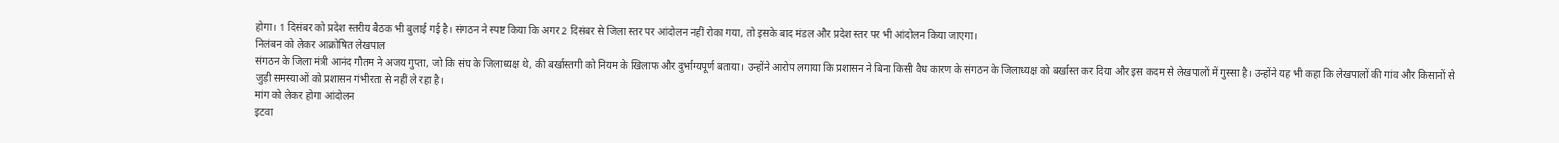होगा। 1 दिसंबर को प्रदेश स्तरीय बैठक भी बुलाई गई है। संगठन ने स्पष्ट किया कि अगर 2 दिसंबर से जिला स्तर पर आंदोलन नहीं रोका गया, तो इसके बाद मंडल और प्रदेश स्तर पर भी आंदोलन किया जाएगा।
निलंबन को लेकर आक्रोषित लेखपाल
संगठन के जिला मंत्री आनंद गौतम ने अजय गुप्ता, जो कि संघ के जिलाध्यक्ष थे, की बर्खास्तगी को नियम के खिलाफ और दुर्भाग्यपूर्ण बताया। उन्होंने आरोप लगाया कि प्रशासन ने बिना किसी वैध कारण के संगठन के जिलाध्यक्ष को बर्खास्त कर दिया और इस कदम से लेखपालों में गुस्सा है। उन्होंने यह भी कहा कि लेखपालों की गांव और किसानों से जुड़ी समस्याओं को प्रशासन गंभीरता से नहीं ले रहा है।
मांग को लेकर होगा आंदोलन
इटवा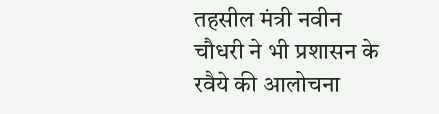तहसील मंत्री नवीन चौधरी ने भी प्रशासन के रवैये की आलोचना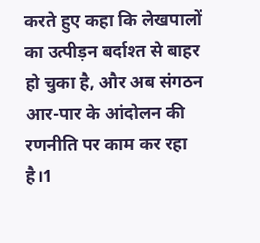करते हुए कहा कि लेखपालों का उत्पीड़न बर्दाश्त से बाहर हो चुका है, और अब संगठन आर-पार के आंदोलन की रणनीति पर काम कर रहा है।1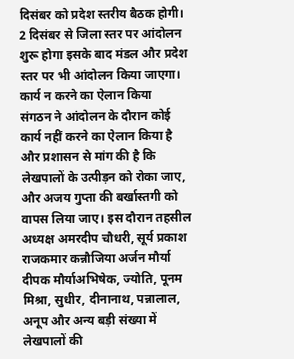दिसंबर को प्रदेश स्तरीय बैठक होगी। 2 दिसंबर से जिला स्तर पर आंदोलन शुरू होगा इसके बाद मंडल और प्रदेश स्तर पर भी आंदोलन किया जाएगा।
कार्य न करने का ऐलान किया
संगठन ने आंदोलन के दौरान कोई कार्य नहीं करने का ऐलान किया है और प्रशासन से मांग की है कि लेखपालों के उत्पीड़न को रोका जाए, और अजय गुप्ता की बर्खास्तगी को वापस लिया जाए। इस दौरान तहसील अध्यक्ष अमरदीप चौधरी, सूर्य प्रकाश राजकमार कन्नौजिया अर्जन मौर्या दीपक मौर्याअभिषेक, ज्योति, पूनम मिश्रा, सुधीर, दीनानाथ, पन्नालाल, अनूप और अन्य बड़ी संख्या में लेखपालों की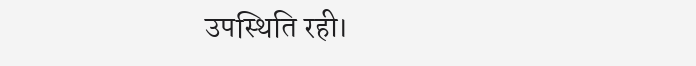उपस्थिति रही।